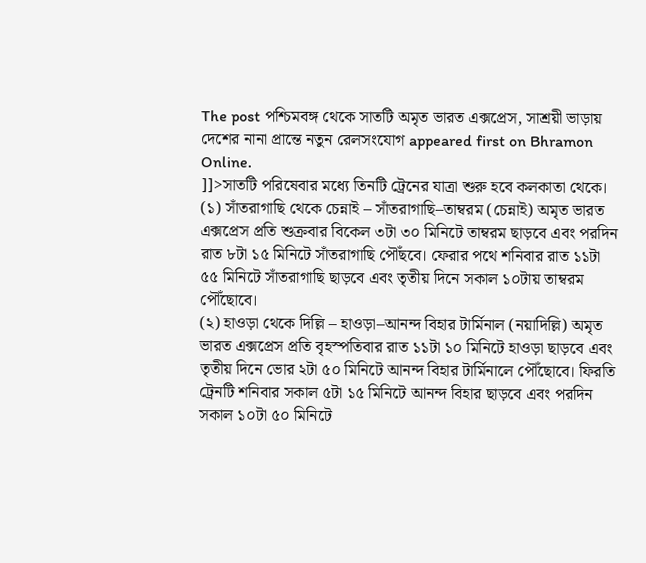The post পশ্চিমবঙ্গ থেকে সাতটি অমৃত ভারত এক্সপ্রেস, সাশ্রয়ী ভাড়ায় দেশের নানা প্রান্তে নতুন রেলসংযোগ appeared first on Bhramon Online.
]]>সাতটি পরিষেবার মধ্যে তিনটি ট্রেনের যাত্রা শুরু হবে কলকাতা থেকে।
(১) সাঁতরাগাছি থেকে চেন্নাই – সাঁতরাগাছি–তাম্বরম (চেন্নাই) অমৃত ভারত এক্সপ্রেস প্রতি শুক্রবার বিকেল ৩টা ৩০ মিনিটে তাম্বরম ছাড়বে এবং পরদিন রাত ৮টা ১৫ মিনিটে সাঁতরাগাছি পৌঁছবে। ফেরার পথে শনিবার রাত ১১টা ৫৫ মিনিটে সাঁতরাগাছি ছাড়বে এবং তৃতীয় দিনে সকাল ১০টায় তাম্বরম পৌঁছোবে।
(২) হাওড়া থেকে দিল্লি – হাওড়া–আনন্দ বিহার টার্মিনাল (নয়াদিল্লি) অমৃত ভারত এক্সপ্রেস প্রতি বৃহস্পতিবার রাত ১১টা ১০ মিনিটে হাওড়া ছাড়বে এবং তৃতীয় দিনে ভোর ২টা ৫০ মিনিটে আনন্দ বিহার টার্মিনালে পৌঁছোবে। ফিরতি ট্রেনটি শনিবার সকাল ৫টা ১৫ মিনিটে আনন্দ বিহার ছাড়বে এবং পরদিন সকাল ১০টা ৫০ মিনিটে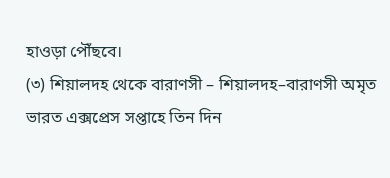হাওড়া পৌঁছবে।
(৩) শিয়ালদহ থেকে বারাণসী – শিয়ালদহ–বারাণসী অমৃত ভারত এক্সপ্রেস সপ্তাহে তিন দিন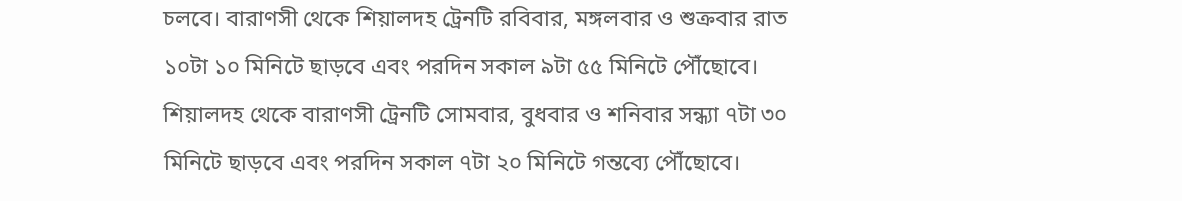চলবে। বারাণসী থেকে শিয়ালদহ ট্রেনটি রবিবার, মঙ্গলবার ও শুক্রবার রাত ১০টা ১০ মিনিটে ছাড়বে এবং পরদিন সকাল ৯টা ৫৫ মিনিটে পৌঁছোবে। শিয়ালদহ থেকে বারাণসী ট্রেনটি সোমবার, বুধবার ও শনিবার সন্ধ্যা ৭টা ৩০ মিনিটে ছাড়বে এবং পরদিন সকাল ৭টা ২০ মিনিটে গন্তব্যে পৌঁছোবে।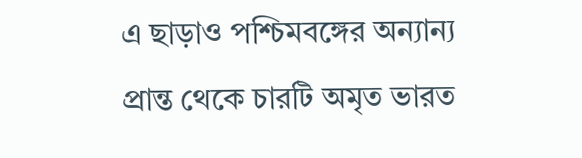এ ছাড়াও পশ্চিমবঙ্গের অন্যান্য প্রান্ত থেকে চারটি অমৃত ভারত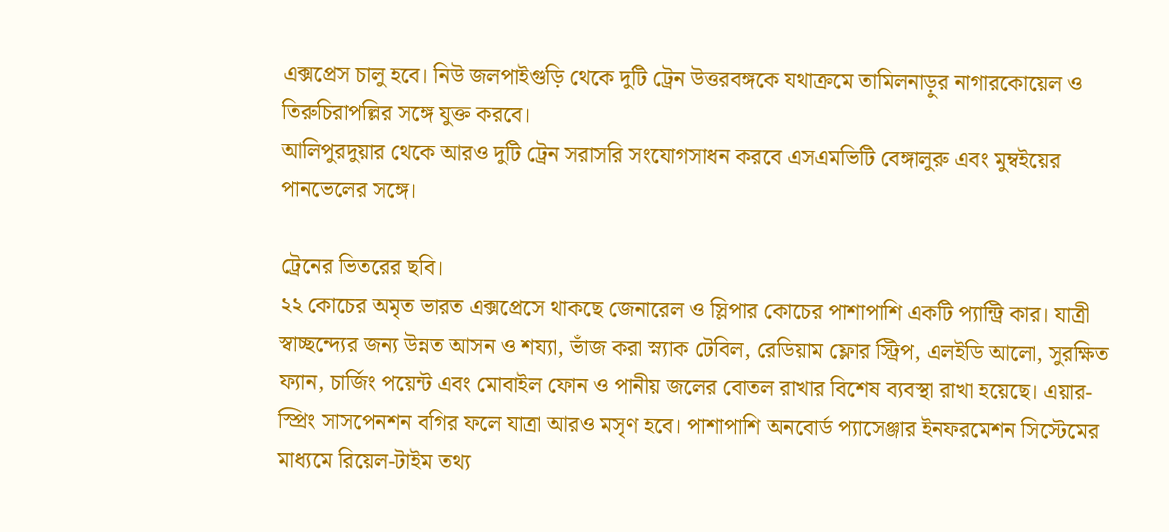এক্সপ্রেস চালু হবে। নিউ জলপাইগুড়ি থেকে দুটি ট্রেন উত্তরবঙ্গকে যথাক্রমে তামিলনাড়ুর নাগারকোয়েল ও তিরুচিরাপল্লির সঙ্গে যুক্ত করবে।
আলিপুরদুয়ার থেকে আরও দুটি ট্রেন সরাসরি সংযোগসাধন করবে এসএমভিটি বেঙ্গালুরু এবং মুম্বইয়ের পানভেলের সঙ্গে।

ট্রেনের ভিতরের ছবি।
২২ কোচের অমৃত ভারত এক্সপ্রেসে থাকছে জেনারেল ও স্লিপার কোচের পাশাপাশি একটি প্যান্ট্রি কার। যাত্রী স্বাচ্ছন্দ্যের জন্য উন্নত আসন ও শয্যা, ভাঁজ করা স্ন্যাক টেবিল, রেডিয়াম ফ্লোর স্ট্রিপ, এলইডি আলো, সুরক্ষিত ফ্যান, চার্জিং পয়েন্ট এবং মোবাইল ফোন ও পানীয় জলের বোতল রাখার বিশেষ ব্যবস্থা রাখা হয়েছে। এয়ার-স্প্রিং সাসপেনশন বগির ফলে যাত্রা আরও মসৃণ হবে। পাশাপাশি অনবোর্ড প্যাসেঞ্জার ইনফরমেশন সিস্টেমের মাধ্যমে রিয়েল-টাইম তথ্য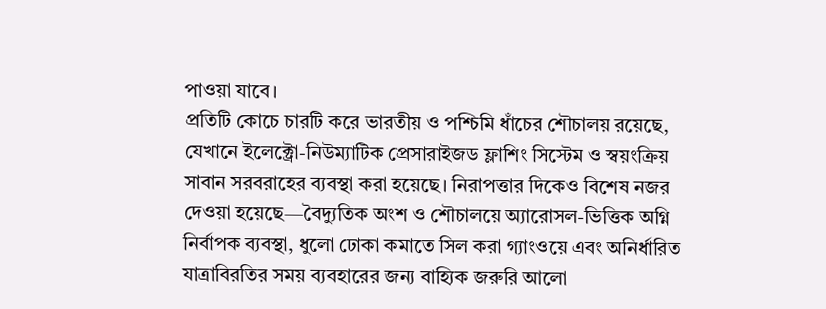পাওয়া যাবে।
প্রতিটি কোচে চারটি করে ভারতীয় ও পশ্চিমি ধাঁচের শৌচালয় রয়েছে, যেখানে ইলেক্ট্রো-নিউম্যাটিক প্রেসারাইজড ফ্লাশিং সিস্টেম ও স্বয়ংক্রিয় সাবান সরবরাহের ব্যবস্থা করা হয়েছে। নিরাপত্তার দিকেও বিশেষ নজর দেওয়া হয়েছে—বৈদ্যুতিক অংশ ও শৌচালয়ে অ্যারোসল-ভিত্তিক অগ্নি নির্বাপক ব্যবস্থা, ধুলো ঢোকা কমাতে সিল করা গ্যাংওয়ে এবং অনির্ধারিত যাত্রাবিরতির সময় ব্যবহারের জন্য বাহ্যিক জরুরি আলো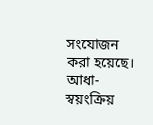সংযোজন করা হয়েছে। আধা-স্বয়ংক্রিয়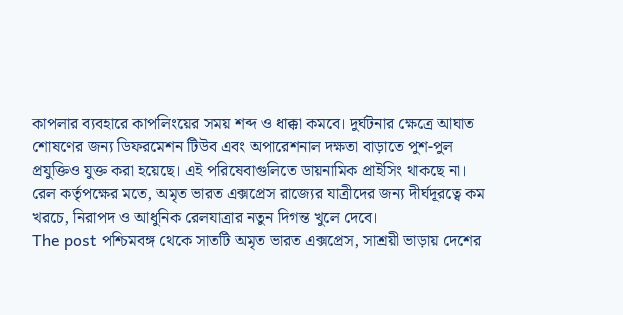কাপলার ব্যবহারে কাপলিংয়ের সময় শব্দ ও ধাক্কা কমবে। দুর্ঘটনার ক্ষেত্রে আঘাত শোষণের জন্য ডিফরমেশন টিউব এবং অপারেশনাল দক্ষতা বাড়াতে পুশ-পুল প্রযুক্তিও যুক্ত করা হয়েছে। এই পরিষেবাগুলিতে ডায়নামিক প্রাইসিং থাকছে না।
রেল কর্তৃপক্ষের মতে, অমৃত ভারত এক্সপ্রেস রাজ্যের যাত্রীদের জন্য দীর্ঘদূরত্বে কম খরচে, নিরাপদ ও আধুনিক রেলযাত্রার নতুন দিগন্ত খুলে দেবে।
The post পশ্চিমবঙ্গ থেকে সাতটি অমৃত ভারত এক্সপ্রেস, সাশ্রয়ী ভাড়ায় দেশের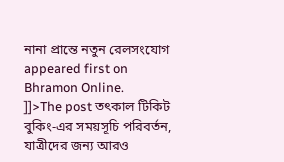নানা প্রান্তে নতুন রেলসংযোগ appeared first on Bhramon Online.
]]>The post তৎকাল টিকিট বুকিং-এর সময়সূচি পরিবর্তন, যাত্রীদের জন্য আরও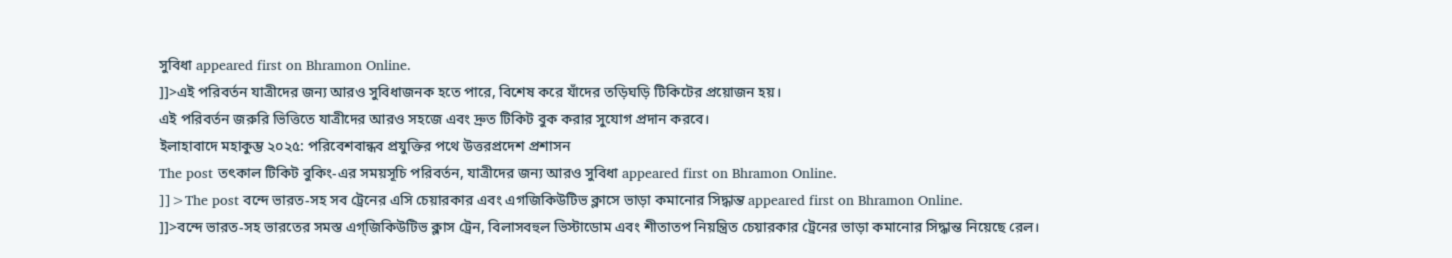সুবিধা appeared first on Bhramon Online.
]]>এই পরিবর্তন যাত্রীদের জন্য আরও সুবিধাজনক হতে পারে, বিশেষ করে যাঁদের তড়িঘড়ি টিকিটের প্রয়োজন হয়।
এই পরিবর্তন জরুরি ভিত্তিতে যাত্রীদের আরও সহজে এবং দ্রুত টিকিট বুক করার সুযোগ প্রদান করবে।
ইলাহাবাদে মহাকুম্ভ ২০২৫: পরিবেশবান্ধব প্রযুক্তির পথে উত্তরপ্রদেশ প্রশাসন
The post তৎকাল টিকিট বুকিং-এর সময়সূচি পরিবর্তন, যাত্রীদের জন্য আরও সুবিধা appeared first on Bhramon Online.
]]>The post বন্দে ভারত-সহ সব ট্রেনের এসি চেয়ারকার এবং এগজিকিউটিভ ক্লাসে ভাড়া কমানোর সিদ্ধান্ত appeared first on Bhramon Online.
]]>বন্দে ভারত-সহ ভারতের সমস্ত এগ্জিকিউটিভ ক্লাস ট্রেন, বিলাসবহুল ভিস্টাডোম এবং শীতাতপ নিয়ন্ত্রিত চেয়ারকার ট্রেনের ভাড়া কমানোর সিদ্ধান্ত নিয়েছে রেল।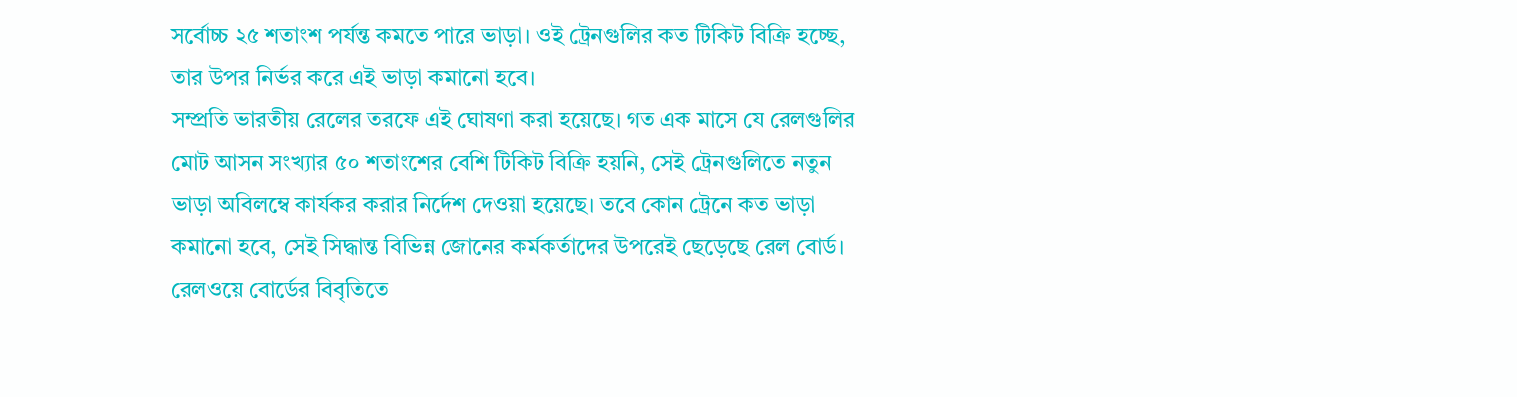সর্বোচ্চ ২৫ শতাংশ পর্যন্ত কমতে পারে ভাড়া। ওই ট্রেনগুলির কত টিকিট বিক্রি হচ্ছে, তার উপর নির্ভর করে এই ভাড়া কমানো হবে।
সম্প্রতি ভারতীয় রেলের তরফে এই ঘোষণা করা হয়েছে। গত এক মাসে যে রেলগুলির মোট আসন সংখ্যার ৫০ শতাংশের বেশি টিকিট বিক্রি হয়নি, সেই ট্রেনগুলিতে নতুন ভাড়া অবিলম্বে কার্যকর করার নির্দেশ দেওয়া হয়েছে। তবে কোন ট্রেনে কত ভাড়া কমানো হবে, সেই সিদ্ধান্ত বিভিন্ন জোনের কর্মকর্তাদের উপরেই ছেড়েছে রেল বোর্ড।
রেলওয়ে বোর্ডের বিবৃতিতে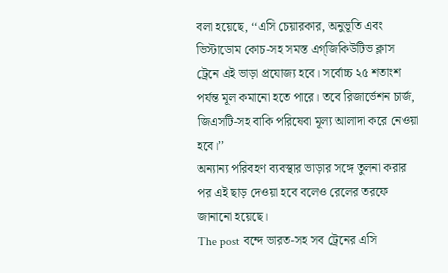বলা হয়েছে, ‘‘এসি চেয়ারকার, অনুভূতি এবং ভিস্টাডোম কোচ-সহ সমস্ত এগ্জিকিউটিভ ক্লাস ট্রেনে এই ভাড়া প্রযোজ্য হবে। সর্বোচ্চ ২৫ শতাংশ পর্যন্ত মূল কমানো হতে পারে। তবে রিজার্ভেশন চার্জ, জিএসটি-সহ বাকি পরিষেবা মূল্য আলাদা করে নেওয়া হবে।’’
অন্যান্য পরিবহণ ব্যবস্থার ভাড়ার সঙ্গে তুলনা করার পর এই ছাড় দেওয়া হবে বলেও রেলের তরফে জানানো হয়েছে।
The post বন্দে ভারত-সহ সব ট্রেনের এসি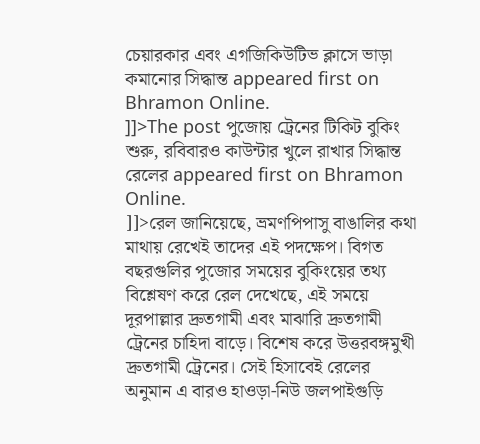চেয়ারকার এবং এগজিকিউটিভ ক্লাসে ভাড়া কমানোর সিদ্ধান্ত appeared first on Bhramon Online.
]]>The post পুজোয় ট্রেনের টিকিট বুকিং শুরু, রবিবারও কাউন্টার খুলে রাখার সিদ্ধান্ত রেলের appeared first on Bhramon Online.
]]>রেল জানিয়েছে, ভ্রমণপিপাসু বাঙালির কথা মাথায় রেখেই তাদের এই পদক্ষেপ। বিগত বছরগুলির পুজোর সময়ের বুকিংয়ের তথ্য বিশ্লেষণ করে রেল দেখেছে, এই সময়ে দূরপাল্লার দ্রুতগামী এবং মাঝারি দ্রুতগামী ট্রেনের চাহিদা বাড়ে। বিশেষ করে উত্তরবঙ্গমুখী দ্রুতগামী ট্রেনের। সেই হিসাবেই রেলের অনুমান এ বারও হাওড়া-নিউ জলপাইগুড়ি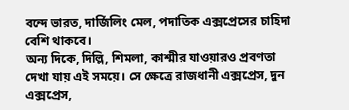বন্দে ভারত, দার্জিলিং মেল, পদাতিক এক্সপ্রেসের চাহিদা বেশি থাকবে।
অন্য দিকে, দিল্লি, শিমলা, কাশ্মীর যাওয়ারও প্রবণতা দেখা যায় এই সময়ে। সে ক্ষেত্রে রাজধানী এক্সপ্রেস, দুন এক্সপ্রেস,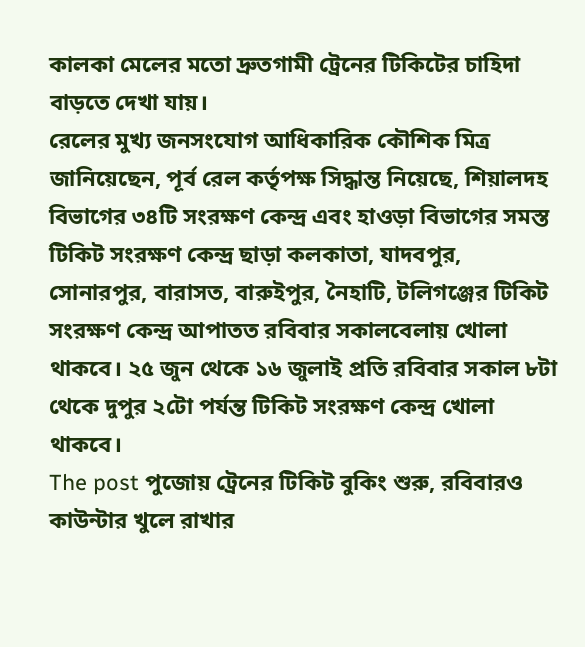কালকা মেলের মতো দ্রুতগামী ট্রেনের টিকিটের চাহিদা বাড়তে দেখা যায়।
রেলের মুখ্য জনসংযোগ আধিকারিক কৌশিক মিত্র জানিয়েছেন, পূর্ব রেল কর্তৃপক্ষ সিদ্ধান্ত নিয়েছে, শিয়ালদহ বিভাগের ৩৪টি সংরক্ষণ কেন্দ্র এবং হাওড়া বিভাগের সমস্ত টিকিট সংরক্ষণ কেন্দ্র ছাড়া কলকাতা, যাদবপুর, সোনারপুর, বারাসত, বারুইপুর, নৈহাটি, টলিগঞ্জের টিকিট সংরক্ষণ কেন্দ্র আপাতত রবিবার সকালবেলায় খোলা থাকবে। ২৫ জুন থেকে ১৬ জুলাই প্রতি রবিবার সকাল ৮টা থেকে দুপুর ২টো পর্যন্ত টিকিট সংরক্ষণ কেন্দ্র খোলা থাকবে।
The post পুজোয় ট্রেনের টিকিট বুকিং শুরু, রবিবারও কাউন্টার খুলে রাখার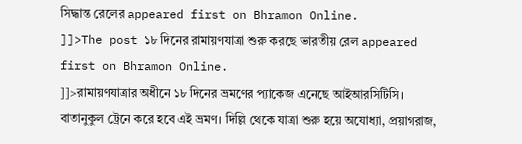সিদ্ধান্ত রেলের appeared first on Bhramon Online.
]]>The post ১৮ দিনের রামায়ণযাত্রা শুরু করছে ভারতীয় রেল appeared first on Bhramon Online.
]]>রামায়ণযাত্রার অধীনে ১৮ দিনের ভ্রমণের প্যাকেজ এনেছে আইআরসিটিসি। বাতানুকুল ট্রেনে করে হবে এই ভ্রমণ। দিল্লি থেকে যাত্রা শুরু হয়ে অযোধ্যা, প্রয়াগরাজ,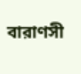বারাণসী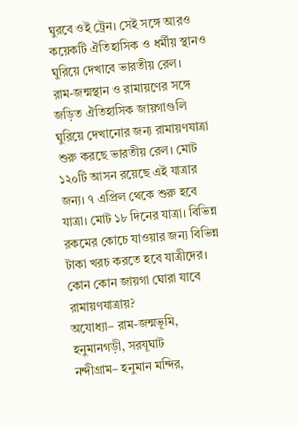ঘুরবে ওই ট্রেন। সেই সঙ্গে আরও কয়েকটি ঐতিহাসিক ও ধর্মীয় স্থানও ঘুরিয়ে দেখাবে ভারতীয় রেল।
রাম-জন্মস্থান ও রামায়ণের সঙ্গে জড়িত ঐতিহাসিক জায়গাগুলি ঘুরিয়ে দেখানোর জন্য রামায়ণযাত্রা শুরু করছে ভারতীয় রেল। মোট ১২০টি আসন রয়েছে এই যাত্রার জন্য। ৭ এপ্রিল থেকে শুরু হবে যাত্রা। মোট ১৮ দিনের যাত্রা। বিভিন্ন রকমের কোচে যাওয়ার জন্য বিভিন্ন টাকা খরচ করতে হবে যাত্রীদের।
কোন কোন জায়গা ঘোরা যাবে রামায়ণযাত্রায়?
অযোধ্যা– রাম-জন্মভূমি, হনুমানগড়ী, সরযূঘাট
নন্দীগ্রাম– হনুমান মন্দির,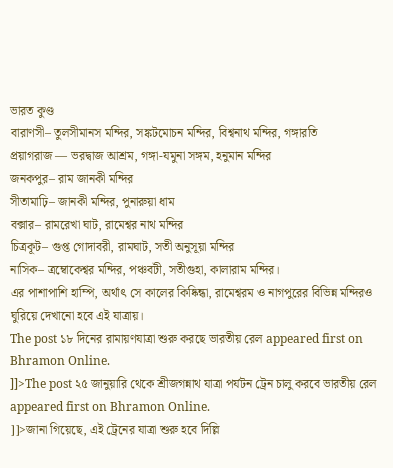ভারত কুণ্ড
বারাণসী– তুলসীমানস মন্দির, সঙ্কটমোচন মন্দির, বিশ্বনাথ মন্দির, গঙ্গারতি
প্রয়াগরাজ — ভরদ্বাজ আশ্রম, গঙ্গা-যমুনা সঙ্গম, হনুমান মন্দির
জনকপুর– রাম জানকী মন্দির
সীতামাঢ়ি– জানকী মন্দির, পুনারুয়া ধাম
বক্সার– রামরেখা ঘাট, রামেশ্বর নাথ মন্দির
চিত্রকূট– গুপ্ত গোদাবরী, রামঘাট, সতী অনুসূয়া মন্দির
নাসিক– ত্রম্বোকেশ্বর মন্দির, পঞ্চবটী, সতীগুহা, কালারাম মন্দির।
এর পাশাপাশি হাম্পি, অর্থাৎ সে কালের কিষ্কিন্ধা, রামেশ্বরম ও নাগপুরের বিভিন্ন মন্দিরও ঘুরিয়ে দেখানো হবে এই যাত্রায়।
The post ১৮ দিনের রামায়ণযাত্রা শুরু করছে ভারতীয় রেল appeared first on Bhramon Online.
]]>The post ২৫ জানুয়ারি থেকে শ্রীজগন্নাথ যাত্রা পর্যটন ট্রেন চালু করবে ভারতীয় রেল appeared first on Bhramon Online.
]]>জানা গিয়েছে, এই ট্রেনের যাত্রা শুরু হবে দিল্লি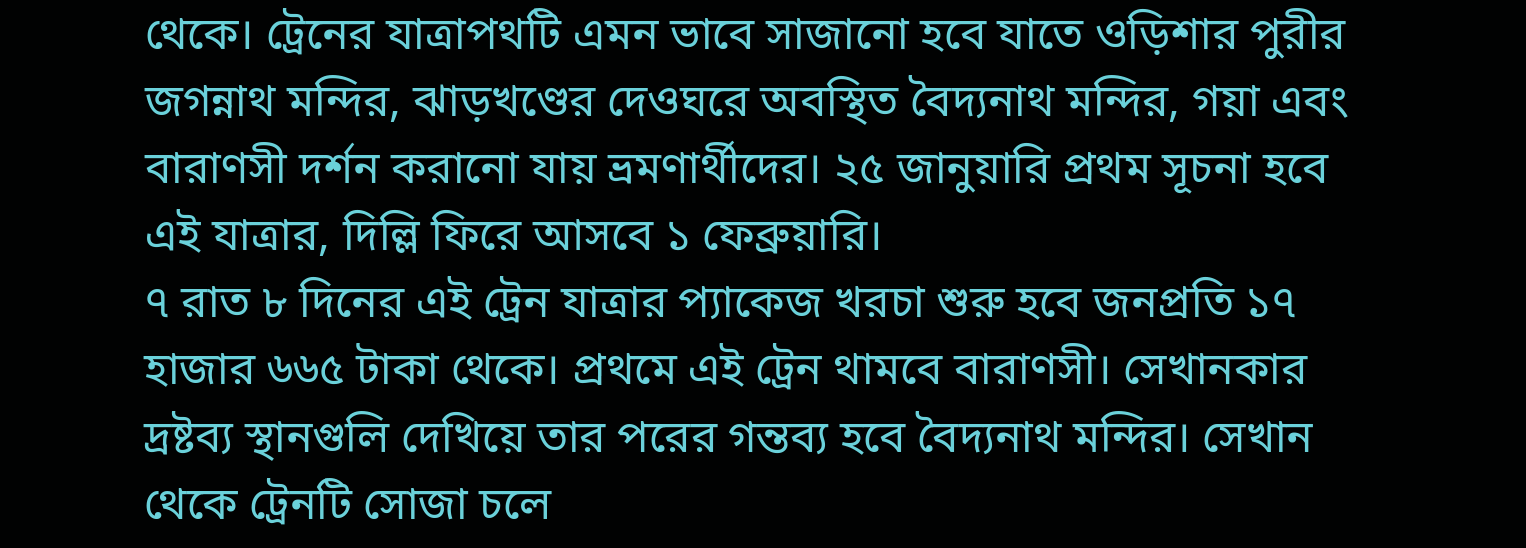থেকে। ট্রেনের যাত্রাপথটি এমন ভাবে সাজানো হবে যাতে ওড়িশার পুরীর জগন্নাথ মন্দির, ঝাড়খণ্ডের দেওঘরে অবস্থিত বৈদ্যনাথ মন্দির, গয়া এবং বারাণসী দর্শন করানো যায় ভ্রমণার্থীদের। ২৫ জানুয়ারি প্রথম সূচনা হবে এই যাত্রার, দিল্লি ফিরে আসবে ১ ফেব্রুয়ারি।
৭ রাত ৮ দিনের এই ট্রেন যাত্রার প্যাকেজ খরচা শুরু হবে জনপ্রতি ১৭ হাজার ৬৬৫ টাকা থেকে। প্রথমে এই ট্রেন থামবে বারাণসী। সেখানকার দ্রষ্টব্য স্থানগুলি দেখিয়ে তার পরের গন্তব্য হবে বৈদ্যনাথ মন্দির। সেখান থেকে ট্রেনটি সোজা চলে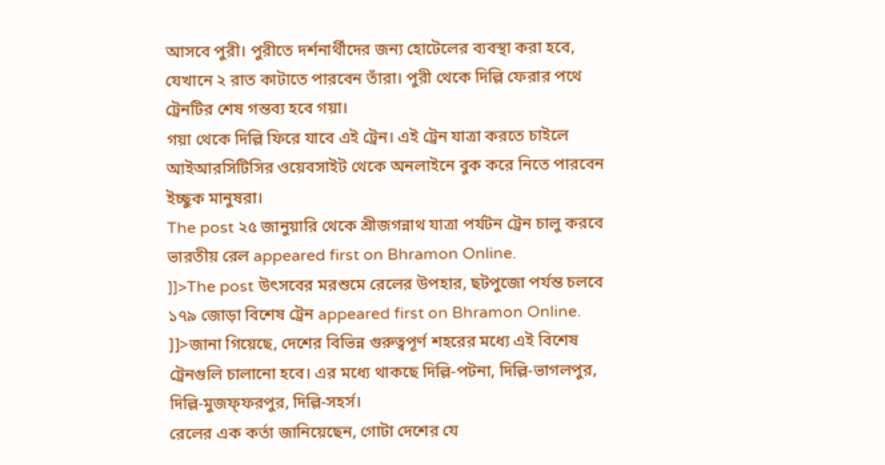আসবে পুরী। পুরীতে দর্শনার্থীদের জন্য হোটেলের ব্যবস্থা করা হবে, যেখানে ২ রাত কাটাতে পারবেন তাঁরা। পুরী থেকে দিল্লি ফেরার পথে ট্রেনটির শেষ গন্তব্য হবে গয়া।
গয়া থেকে দিল্লি ফিরে যাবে এই ট্রেন। এই ট্রেন যাত্রা করতে চাইলে আইআরসিটিসির ওয়েবসাইট থেকে অনলাইনে বুক করে নিতে পারবেন ইচ্ছুক মানুষরা।
The post ২৫ জানুয়ারি থেকে শ্রীজগন্নাথ যাত্রা পর্যটন ট্রেন চালু করবে ভারতীয় রেল appeared first on Bhramon Online.
]]>The post উৎসবের মরশুমে রেলের উপহার, ছটপুজো পর্যন্ত চলবে ১৭৯ জোড়া বিশেষ ট্রেন appeared first on Bhramon Online.
]]>জানা গিয়েছে, দেশের বিভিন্ন গুরুত্বপূর্ণ শহরের মধ্যে এই বিশেষ ট্রেনগুলি চালানো হবে। এর মধ্যে থাকছে দিল্লি-পটনা, দিল্লি-ভাগলপুর, দিল্লি-মুজফ্ফরপুর, দিল্লি-সহর্স।
রেলের এক কর্তা জানিয়েছেন, গোটা দেশের যে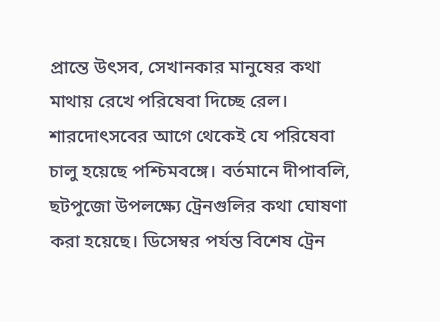প্রান্তে উৎসব, সেখানকার মানুষের কথা মাথায় রেখে পরিষেবা দিচ্ছে রেল। শারদোৎসবের আগে থেকেই যে পরিষেবা চালু হয়েছে পশ্চিমবঙ্গে। বর্তমানে দীপাবলি, ছটপুজো উপলক্ষ্যে ট্রেনগুলির কথা ঘোষণা করা হয়েছে। ডিসেম্বর পর্যন্ত বিশেষ ট্রেন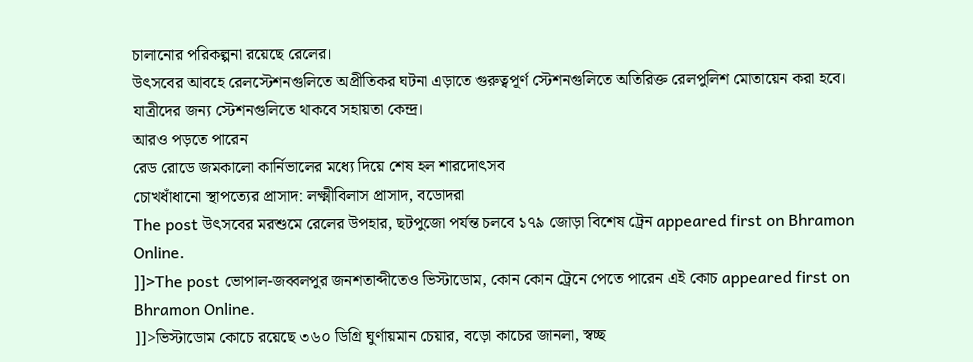চালানোর পরিকল্পনা রয়েছে রেলের।
উৎসবের আবহে রেলস্টেশনগুলিতে অপ্রীতিকর ঘটনা এড়াতে গুরুত্বপূর্ণ স্টেশনগুলিতে অতিরিক্ত রেলপুলিশ মোতায়েন করা হবে। যাত্রীদের জন্য স্টেশনগুলিতে থাকবে সহায়তা কেন্দ্র।
আরও পড়তে পারেন
রেড রোডে জমকালো কার্নিভালের মধ্যে দিয়ে শেষ হল শারদোৎসব
চোখধাঁধানো স্থাপত্যের প্রাসাদ: লক্ষ্মীবিলাস প্রাসাদ, বডোদরা
The post উৎসবের মরশুমে রেলের উপহার, ছটপুজো পর্যন্ত চলবে ১৭৯ জোড়া বিশেষ ট্রেন appeared first on Bhramon Online.
]]>The post ভোপাল-জব্বলপুর জনশতাব্দীতেও ভিস্টাডোম, কোন কোন ট্রেনে পেতে পারেন এই কোচ appeared first on Bhramon Online.
]]>ভিস্টাডোম কোচে রয়েছে ৩৬০ ডিগ্রি ঘুর্ণায়মান চেয়ার, বড়ো কাচের জানলা, স্বচ্ছ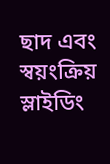ছাদ এবং স্বয়ংক্রিয় স্লাইডিং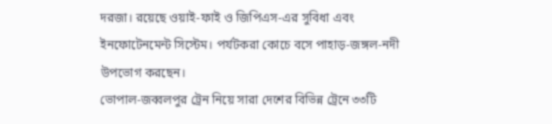দরজা। রয়েছে ওয়াই-ফাই ও জিপিএস-এর সুবিধা এবং ইনফোটেনমেন্ট সিস্টেম। পর্যটকরা কোচে বসে পাহাড়-জঙ্গল-নদী উপভোগ করছেন।
ভোপাল-জব্বলপুর ট্রেন নিয়ে সারা দেশের বিভিন্ন ট্রেনে ৩৩টি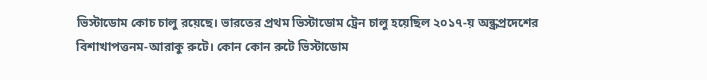ভিস্টাডোম কোচ চালু রয়েছে। ভারতের প্রথম ভিস্টাডোম ট্রেন চালু হয়েছিল ২০১৭-য় অন্ধ্রপ্রদেশের বিশাখাপত্তনম-আরাকু রুটে। কোন কোন রুটে ভিস্টাডোম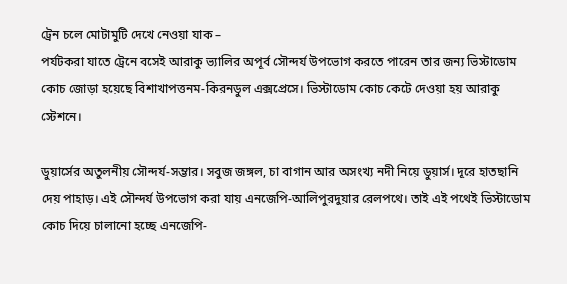ট্রেন চলে মোটামুটি দেখে নেওয়া যাক –
পর্যটকরা যাতে ট্রেনে বসেই আরাকু ভ্যালির অপূর্ব সৌন্দর্য উপভোগ করতে পারেন তার জন্য ভিস্টাডোম কোচ জোড়া হয়েছে বিশাখাপত্তনম-কিরনডুল এক্সপ্রেসে। ভিস্টাডোম কোচ কেটে দেওয়া হয় আরাকু স্টেশনে।

ডুয়ার্সের অতুলনীয় সৌন্দর্য-সম্ভার। সবুজ জঙ্গল, চা বাগান আর অসংখ্য নদী নিয়ে ডুয়ার্স। দূরে হাতছানি দেয় পাহাড়। এই সৌন্দর্য উপভোগ করা যায় এনজেপি-আলিপুরদুয়ার রেলপথে। তাই এই পথেই ভিস্টাডোম কোচ দিয়ে চালানো হচ্ছে এনজেপি-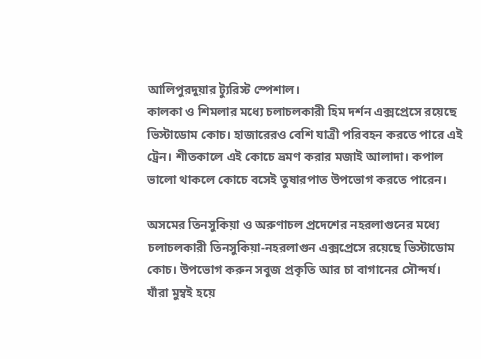আলিপুরদুয়ার ট্যুরিস্ট স্পেশাল।
কালকা ও শিমলার মধ্যে চলাচলকারী হিম দর্শন এক্সপ্রেসে রয়েছে ভিস্টাডোম কোচ। হাজারেরও বেশি যাত্রী পরিবহন করতে পারে এই ট্রেন। শীতকালে এই কোচে ভ্রমণ করার মজাই আলাদা। কপাল ভালো থাকলে কোচে বসেই তুষারপাত উপভোগ করতে পারেন।

অসমের তিনসুকিয়া ও অরুণাচল প্রদেশের নহরলাগুনের মধ্যে চলাচলকারী তিনসুকিয়া-নহরলাগুন এক্সপ্রেসে রয়েছে ভিস্টাডোম কোচ। উপভোগ করুন সবুজ প্রকৃতি আর চা বাগানের সৌন্দর্য।
যাঁরা মুম্বই হয়ে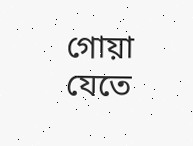গোয়া যেতে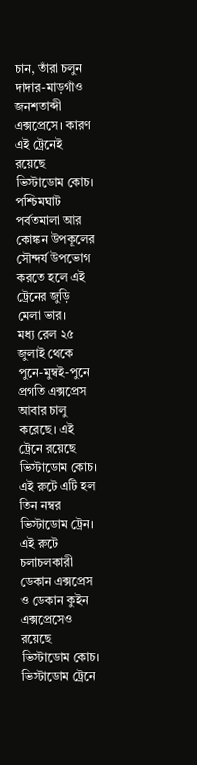চান, তাঁরা চলুন দাদার-মাড়গাঁও জনশতাব্দী এক্সপ্রেসে। কারণ এই ট্রেনেই রয়েছে ভিস্টাডোম কোচ। পশ্চিমঘাট পর্বতমালা আর কোঙ্কন উপকূলের সৌন্দর্য উপভোগ করতে হলে এই ট্রেনের জুড়ি মেলা ভার।
মধ্য রেল ২৫ জুলাই থেকে পুনে-মুম্বই-পুনে প্রগতি এক্সপ্রেস আবার চালু করেছে। এই ট্রেনে রয়েছে ভিস্টাডোম কোচ। এই রুটে এটি হল তিন নম্বর ভিস্টাডোম ট্রেন। এই রুটে চলাচলকারী ডেকান এক্সপ্রেস ও ডেকান কুইন এক্সপ্রেসেও রয়েছে ভিস্টাডোম কোচ। ভিস্টাডোম ট্রেনে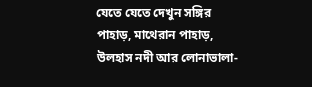যেতে যেতে দেখুন সঙ্গির পাহাড়, মাথেরান পাহাড়, উলহাস নদী আর লোনাভালা-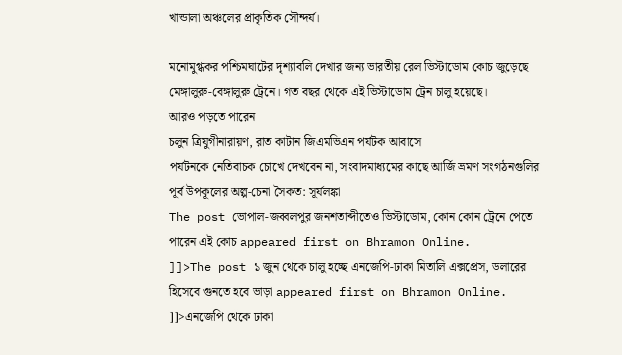খান্ডালা অঞ্চলের প্রাকৃতিক সৌন্দর্য।

মনোমুগ্ধকর পশ্চিমঘাটের দৃশ্যাবলি দেখার জন্য ভারতীয় রেল ভিস্টাডোম কোচ জুড়েছে মেঙ্গালুরু-বেঙ্গালুরু ট্রেনে। গত বছর থেকে এই ভিস্টাডোম ট্রেন চালু হয়েছে।
আরও পড়তে পারেন
চলুন ত্রিযুগীনারায়ণ, রাত কাটান জিএমভিএন পর্যটক আবাসে
পর্যটনকে নেতিবাচক চোখে দেখবেন না, সংবাদমাধ্যমের কাছে আর্জি ভ্রমণ সংগঠনগুলির
পূর্ব উপকূলের অল্প-চেনা সৈকত: সূর্যলঙ্কা
The post ভোপাল-জব্বলপুর জনশতাব্দীতেও ভিস্টাডোম, কোন কোন ট্রেনে পেতে পারেন এই কোচ appeared first on Bhramon Online.
]]>The post ১ জুন থেকে চালু হচ্ছে এনজেপি-ঢাকা মিতালি এক্সপ্রেস, ডলারের হিসেবে গুনতে হবে ভাড়া appeared first on Bhramon Online.
]]>এনজেপি থেকে ঢাকা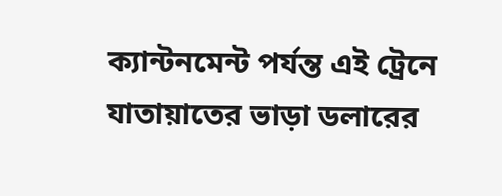ক্যান্টনমেন্ট পর্যন্ত এই ট্রেনে যাতায়াতের ভাড়া ডলারের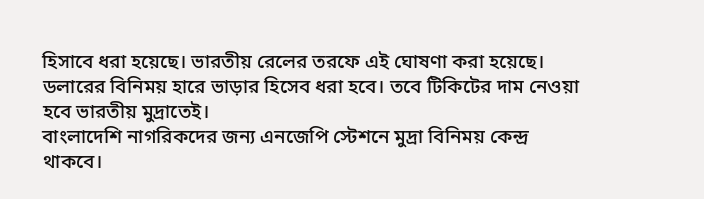হিসাবে ধরা হয়েছে। ভারতীয় রেলের তরফে এই ঘোষণা করা হয়েছে। ডলারের বিনিময় হারে ভাড়ার হিসেব ধরা হবে। তবে টিকিটের দাম নেওয়া হবে ভারতীয় মুদ্রাতেই।
বাংলাদেশি নাগরিকদের জন্য এনজেপি স্টেশনে মুদ্রা বিনিময় কেন্দ্র থাকবে।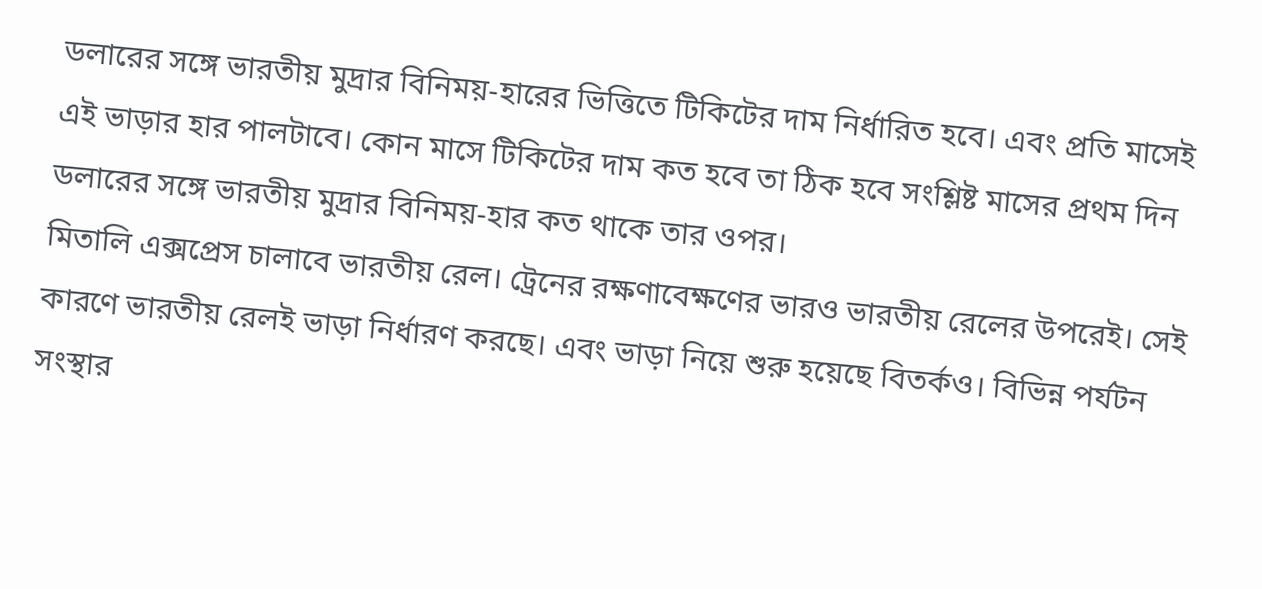ডলারের সঙ্গে ভারতীয় মুদ্রার বিনিময়-হারের ভিত্তিতে টিকিটের দাম নির্ধারিত হবে। এবং প্রতি মাসেই এই ভাড়ার হার পালটাবে। কোন মাসে টিকিটের দাম কত হবে তা ঠিক হবে সংশ্লিষ্ট মাসের প্রথম দিন ডলারের সঙ্গে ভারতীয় মুদ্রার বিনিময়-হার কত থাকে তার ওপর।
মিতালি এক্সপ্রেস চালাবে ভারতীয় রেল। ট্রেনের রক্ষণাবেক্ষণের ভারও ভারতীয় রেলের উপরেই। সেই কারণে ভারতীয় রেলই ভাড়া নির্ধারণ করছে। এবং ভাড়া নিয়ে শুরু হয়েছে বিতর্কও। বিভিন্ন পর্যটন সংস্থার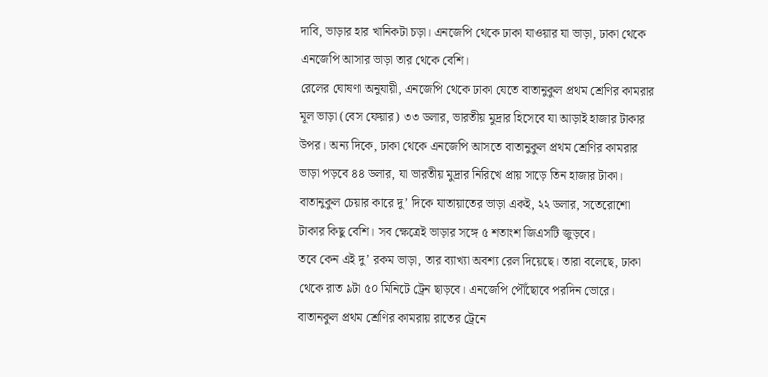দাবি, ভাড়ার হার খানিকটা চড়া। এনজেপি থেকে ঢাকা যাওয়ার যা ভাড়া, ঢাকা থেকে এনজেপি আসার ভাড়া তার থেকে বেশি।
রেলের ঘোষণা অনুযায়ী, এনজেপি থেকে ঢাকা যেতে বাতানুকুল প্রথম শ্রেণির কামরার মূল ভাড়া (বেস ফেয়ার) ৩৩ ডলার, ভারতীয় মুদ্রার হিসেবে যা আড়াই হাজার টাকার উপর। অন্য দিকে, ঢাকা থেকে এনজেপি আসতে বাতানুকুল প্রথম শ্রেণির কামরার ভাড়া পড়বে ৪৪ ডলার, যা ভারতীয় মুদ্রার নিরিখে প্রায় সাড়ে তিন হাজার টাকা। বাতানুকুল চেয়ার কারে দু’ দিকে যাতায়াতের ভাড়া একই, ২২ ডলার, সতেরোশো টাকার কিছু বেশি। সব ক্ষেত্রেই ভাড়ার সঙ্গে ৫ শতাংশ জিএসটি জুড়বে।
তবে কেন এই দু’ রকম ভাড়া, তার ব্যাখ্যা অবশ্য রেল দিয়েছে। তারা বলেছে, ঢাকা থেকে রাত ৯টা ৫০ মিনিটে ট্রেন ছাড়বে। এনজেপি পৌঁছোবে পরদিন ভোরে। বাতানকুল প্রথম শ্রেণির কামরায় রাতের ট্রেনে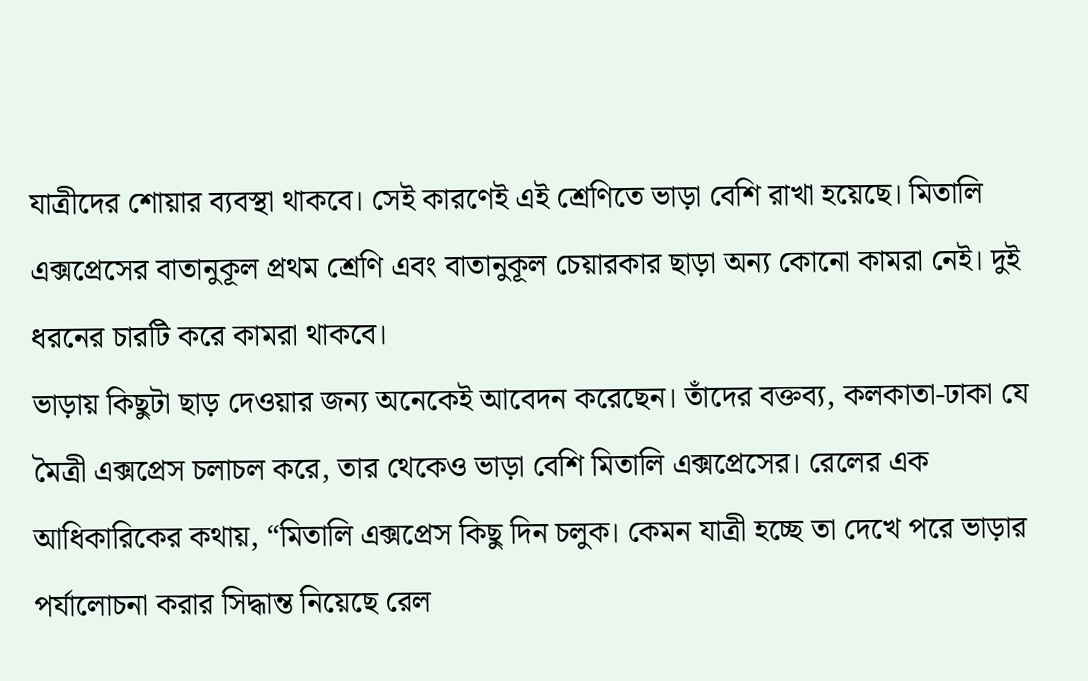যাত্রীদের শোয়ার ব্যবস্থা থাকবে। সেই কারণেই এই শ্রেণিতে ভাড়া বেশি রাখা হয়েছে। মিতালি এক্সপ্রেসের বাতানুকূল প্রথম শ্রেণি এবং বাতানুকূল চেয়ারকার ছাড়া অন্য কোনো কামরা নেই। দুই ধরনের চারটি করে কামরা থাকবে।
ভাড়ায় কিছুটা ছাড় দেওয়ার জন্য অনেকেই আবেদন করেছেন। তাঁদের বক্তব্য, কলকাতা-ঢাকা যে মৈত্রী এক্সপ্রেস চলাচল করে, তার থেকেও ভাড়া বেশি মিতালি এক্সপ্রেসের। রেলের এক আধিকারিকের কথায়, “মিতালি এক্সপ্রেস কিছু দিন চলুক। কেমন যাত্রী হচ্ছে তা দেখে পরে ভাড়ার পর্যালোচনা করার সিদ্ধান্ত নিয়েছে রেল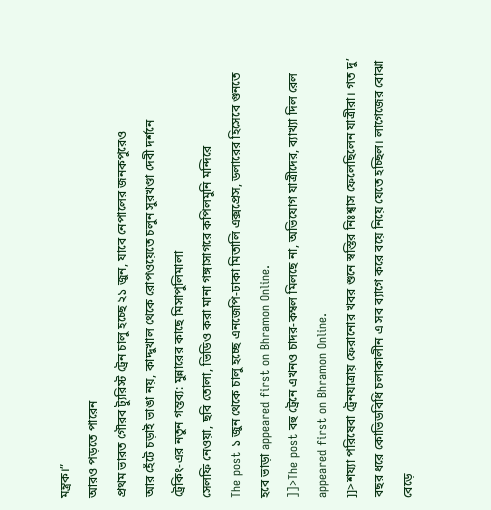মন্ত্রক।”
আরও পড়তে পারেন
প্রথম ভারত গৌরব ট্যুরিস্ট ট্রেন চালু হচ্ছে ২১ জুন, যাবে নেপালের জনকপুরেও
আর হেঁটে চড়াই ভাঙা নয়, কাদ্দুখাল থেকে রোপওয়েতে চলুন সুরখণ্ডা দেবী দর্শনে
ট্রেকিং-এর নতুন গন্তব্য: মুন্নারের কাছে মিসাপুলিমালা
সেলফি নেওয়া, ছবি তোলা, ভিডিও করা মানা গঙ্গাসাগরে কপিলমুনি মন্দিরে
The post ১ জুন থেকে চালু হচ্ছে এনজেপি-ঢাকা মিতালি এক্সপ্রেস, ডলারের হিসেবে গুনতে হবে ভাড়া appeared first on Bhramon Online.
]]>The post বহু ট্রেনে এখনও চাদর-কম্বল মিলছে না, অভিযোগ যাত্রীদের, ব্যাখ্যা দিল রেল appeared first on Bhramon Online.
]]>শয্যা পরিষেবা ট্রেনযাত্রায় ফেরানোর খবর শুনে স্বস্তির নিঃশ্বাস ফেলেছিলেন যাত্রীরা। গত দু’ বছর ধরে কোভিডবিধি চলাকালীন এ সব ব্যাগে করে বয়ে নিয়ে যেতে হচ্ছিল। লাগেজের বোঝা বেড়ে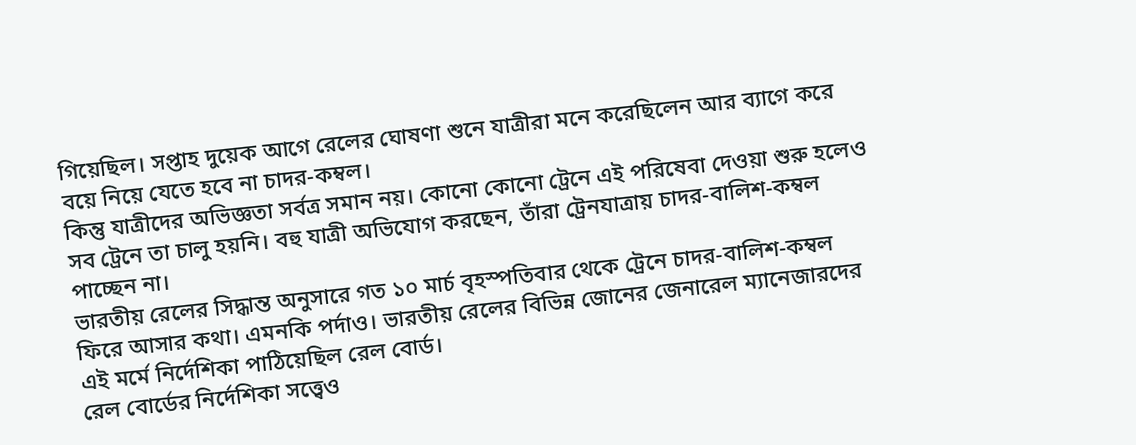গিয়েছিল। সপ্তাহ দুয়েক আগে রেলের ঘোষণা শুনে যাত্রীরা মনে করেছিলেন আর ব্যাগে করে বয়ে নিয়ে যেতে হবে না চাদর-কম্বল।
কিন্তু যাত্রীদের অভিজ্ঞতা সর্বত্র সমান নয়। কোনো কোনো ট্রেনে এই পরিষেবা দেওয়া শুরু হলেও সব ট্রেনে তা চালু হয়নি। বহু যাত্রী অভিযোগ করছেন, তাঁরা ট্রেনযাত্রায় চাদর-বালিশ-কম্বল পাচ্ছেন না।
ভারতীয় রেলের সিদ্ধান্ত অনুসারে গত ১০ মার্চ বৃহস্পতিবার থেকে ট্রেনে চাদর-বালিশ-কম্বল ফিরে আসার কথা। এমনকি পর্দাও। ভারতীয় রেলের বিভিন্ন জোনের জেনারেল ম্যানেজারদের এই মর্মে নির্দেশিকা পাঠিয়েছিল রেল বোর্ড।
রেল বোর্ডের নির্দেশিকা সত্ত্বেও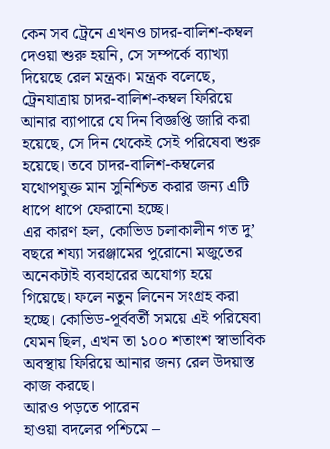কেন সব ট্রেনে এখনও চাদর-বালিশ-কম্বল দেওয়া শুরু হয়নি, সে সম্পর্কে ব্যাখ্যা দিয়েছে রেল মন্ত্রক। মন্ত্রক বলেছে, ট্রেনযাত্রায় চাদর-বালিশ-কম্বল ফিরিয়ে আনার ব্যাপারে যে দিন বিজ্ঞপ্তি জারি করা হয়েছে, সে দিন থেকেই সেই পরিষেবা শুরু হয়েছে। তবে চাদর-বালিশ-কম্বলের যথোপযুক্ত মান সুনিশ্চিত করার জন্য এটি ধাপে ধাপে ফেরানো হচ্ছে।
এর কারণ হল, কোভিড চলাকালীন গত দু’ বছরে শয্যা সরঞ্জামের পুরোনো মজুতের অনেকটাই ব্যবহারের অযোগ্য হয়ে গিয়েছে। ফলে নতুন লিনেন সংগ্রহ করা হচ্ছে। কোভিড-পূর্ববর্তী সময়ে এই পরিষেবা যেমন ছিল, এখন তা ১০০ শতাংশ স্বাভাবিক অবস্থায় ফিরিয়ে আনার জন্য রেল উদয়াস্ত কাজ করছে।
আরও পড়তে পারেন
হাওয়া বদলের পশ্চিমে –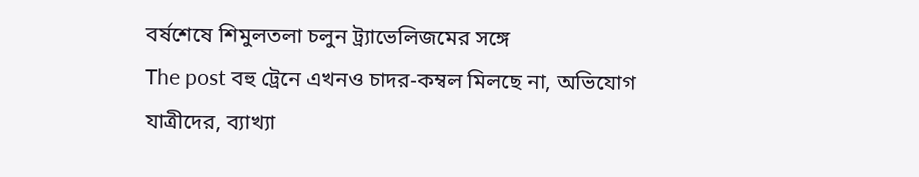বর্ষশেষে শিমুলতলা চলুন ট্র্যাভেলিজমের সঙ্গে
The post বহু ট্রেনে এখনও চাদর-কম্বল মিলছে না, অভিযোগ যাত্রীদের, ব্যাখ্যা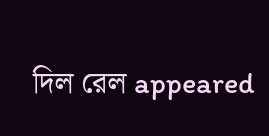দিল রেল appeared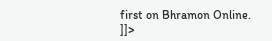first on Bhramon Online.
]]>